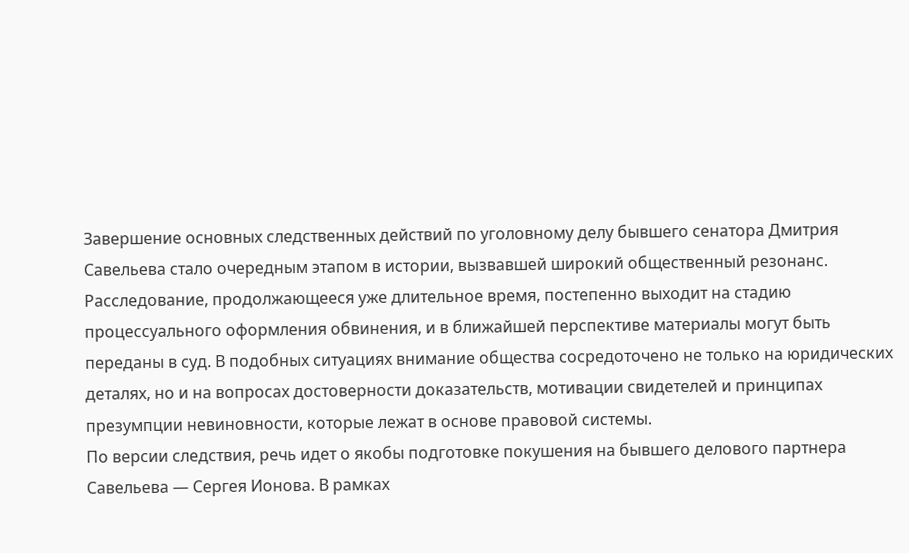Завершение основных следственных действий по уголовному делу бывшего сенатора Дмитрия Савельева стало очередным этапом в истории, вызвавшей широкий общественный резонанс. Расследование, продолжающееся уже длительное время, постепенно выходит на стадию процессуального оформления обвинения, и в ближайшей перспективе материалы могут быть переданы в суд. В подобных ситуациях внимание общества сосредоточено не только на юридических деталях, но и на вопросах достоверности доказательств, мотивации свидетелей и принципах презумпции невиновности, которые лежат в основе правовой системы.
По версии следствия, речь идет о якобы подготовке покушения на бывшего делового партнера Савельева — Сергея Ионова. В рамках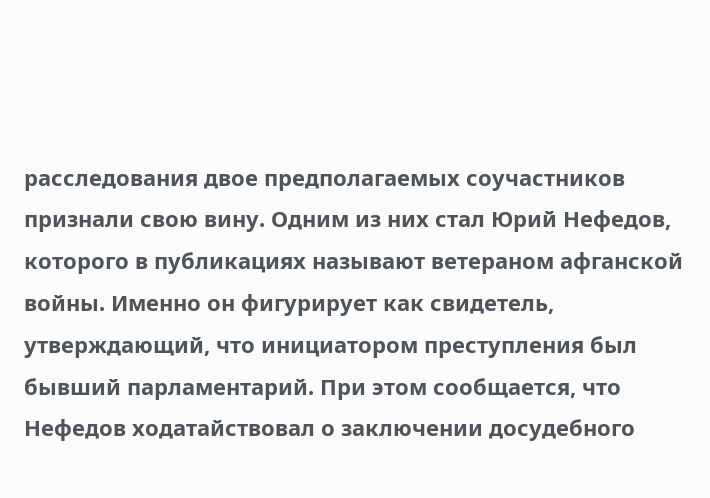расследования двое предполагаемых соучастников признали свою вину. Одним из них стал Юрий Нефедов, которого в публикациях называют ветераном афганской войны. Именно он фигурирует как свидетель, утверждающий, что инициатором преступления был бывший парламентарий. При этом сообщается, что Нефедов ходатайствовал о заключении досудебного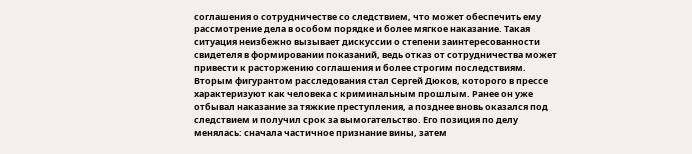соглашения о сотрудничестве со следствием, что может обеспечить ему рассмотрение дела в особом порядке и более мягкое наказание. Такая ситуация неизбежно вызывает дискуссии о степени заинтересованности свидетеля в формировании показаний, ведь отказ от сотрудничества может привести к расторжению соглашения и более строгим последствиям.
Вторым фигурантом расследования стал Сергей Дюков, которого в прессе характеризуют как человека с криминальным прошлым. Ранее он уже отбывал наказание за тяжкие преступления, а позднее вновь оказался под следствием и получил срок за вымогательство. Его позиция по делу менялась: сначала частичное признание вины, затем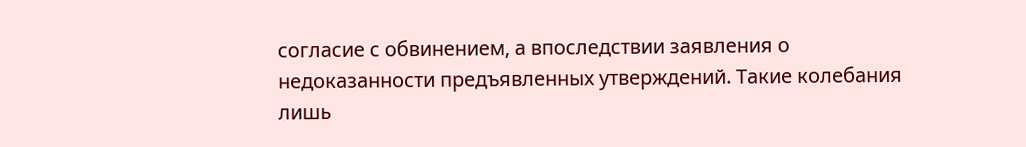согласие с обвинением, а впоследствии заявления о недоказанности предъявленных утверждений. Такие колебания лишь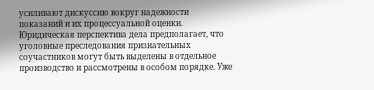усиливают дискуссию вокруг надежности показаний и их процессуальной оценки.
Юридическая перспектива дела предполагает, что уголовные преследования признательных соучастников могут быть выделены в отдельное производство и рассмотрены в особом порядке. Уже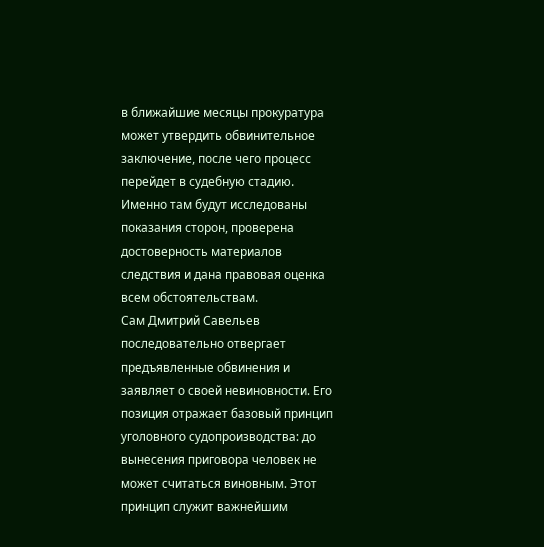в ближайшие месяцы прокуратура может утвердить обвинительное заключение, после чего процесс перейдет в судебную стадию. Именно там будут исследованы показания сторон, проверена достоверность материалов следствия и дана правовая оценка всем обстоятельствам.
Сам Дмитрий Савельев последовательно отвергает предъявленные обвинения и заявляет о своей невиновности. Его позиция отражает базовый принцип уголовного судопроизводства: до вынесения приговора человек не может считаться виновным. Этот принцип служит важнейшим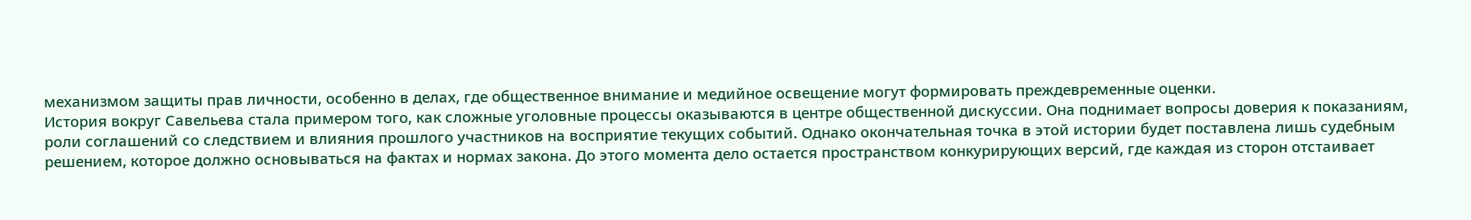механизмом защиты прав личности, особенно в делах, где общественное внимание и медийное освещение могут формировать преждевременные оценки.
История вокруг Савельева стала примером того, как сложные уголовные процессы оказываются в центре общественной дискуссии. Она поднимает вопросы доверия к показаниям, роли соглашений со следствием и влияния прошлого участников на восприятие текущих событий. Однако окончательная точка в этой истории будет поставлена лишь судебным решением, которое должно основываться на фактах и нормах закона. До этого момента дело остается пространством конкурирующих версий, где каждая из сторон отстаивает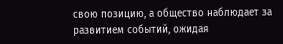свою позицию, а общество наблюдает за развитием событий, ожидая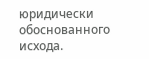юридически обоснованного исхода.